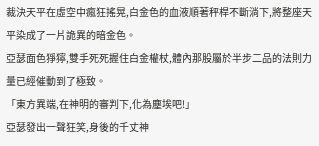裁決天平在虛空中瘋狂搖晃,白金色的血液順著秤桿不斷淌下,將整座天平染成了一片詭異的暗金色。
亞瑟面色猙獰,雙手死死握住白金權杖,體內那股屬於半步二品的法則力量已經催動到了極致。
「東方異端,在神明的審判下,化為塵埃吧!」
亞瑟發出一聲狂笑,身後的千丈神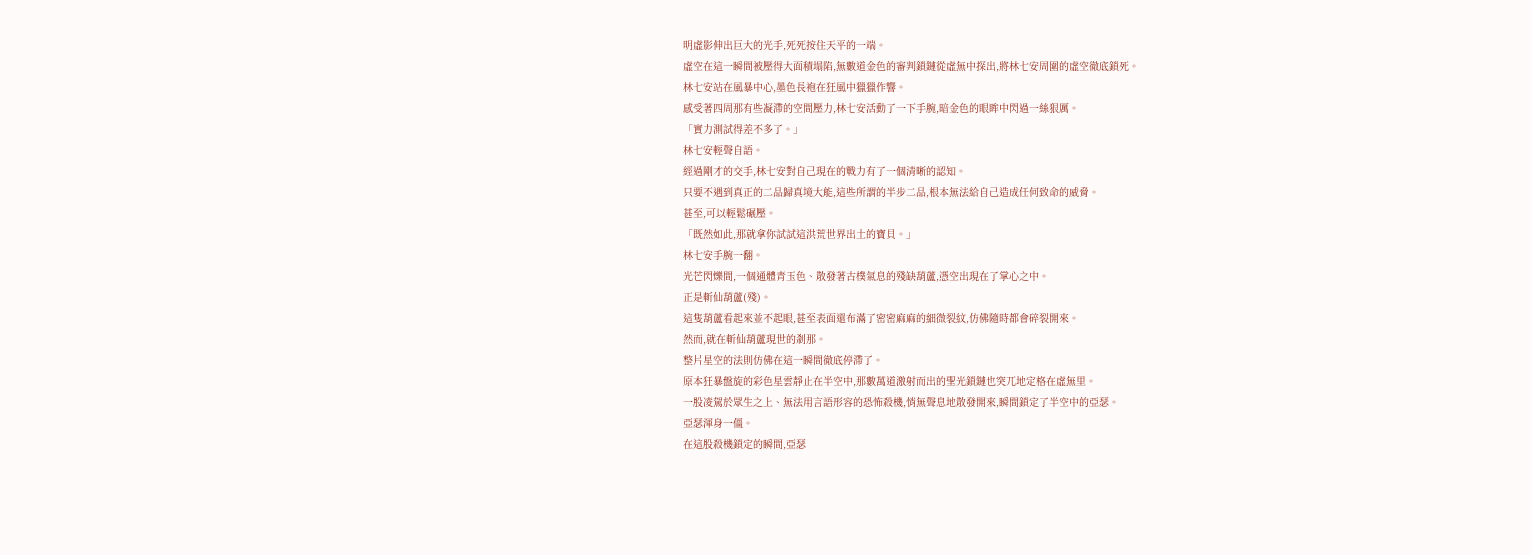明虛影伸出巨大的光手,死死按住天平的一端。
虛空在這一瞬間被壓得大面積塌陷,無數道金色的審判鎖鏈從虛無中探出,將林七安周圍的虛空徹底鎖死。
林七安站在風暴中心,墨色長袍在狂風中獵獵作響。
感受著四周那有些凝滯的空間壓力,林七安活動了一下手腕,暗金色的眼眸中閃過一絲狠厲。
「實力測試得差不多了。」
林七安輕聲自語。
經過剛才的交手,林七安對自己現在的戰力有了一個清晰的認知。
只要不遇到真正的二品歸真境大能,這些所謂的半步二品,根本無法給自己造成任何致命的威脅。
甚至,可以輕鬆碾壓。
「既然如此,那就拿你試試這洪荒世界出土的寶貝。」
林七安手腕一翻。
光芒閃爍間,一個通體青玉色、散發著古樸氣息的殘缺葫蘆,憑空出現在了掌心之中。
正是斬仙葫蘆(殘)。
這隻葫蘆看起來並不起眼,甚至表面還布滿了密密麻麻的細微裂紋,仿佛隨時都會碎裂開來。
然而,就在斬仙葫蘆現世的剎那。
整片星空的法則仿佛在這一瞬間徹底停滯了。
原本狂暴盤旋的彩色星雲靜止在半空中,那數萬道激射而出的聖光鎖鏈也突兀地定格在虛無里。
一股凌駕於眾生之上、無法用言語形容的恐怖殺機,悄無聲息地散發開來,瞬間鎖定了半空中的亞瑟。
亞瑟渾身一僵。
在這股殺機鎖定的瞬間,亞瑟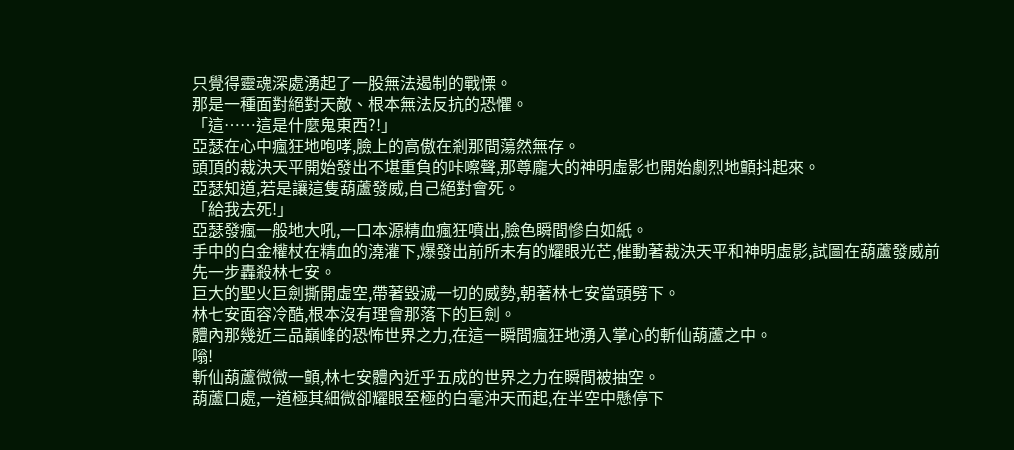只覺得靈魂深處湧起了一股無法遏制的戰慄。
那是一種面對絕對天敵、根本無法反抗的恐懼。
「這……這是什麼鬼東西?!」
亞瑟在心中瘋狂地咆哮,臉上的高傲在剎那間蕩然無存。
頭頂的裁決天平開始發出不堪重負的咔嚓聲,那尊龐大的神明虛影也開始劇烈地顫抖起來。
亞瑟知道,若是讓這隻葫蘆發威,自己絕對會死。
「給我去死!」
亞瑟發瘋一般地大吼,一口本源精血瘋狂噴出,臉色瞬間慘白如紙。
手中的白金權杖在精血的澆灌下,爆發出前所未有的耀眼光芒,催動著裁決天平和神明虛影,試圖在葫蘆發威前先一步轟殺林七安。
巨大的聖火巨劍撕開虛空,帶著毀滅一切的威勢,朝著林七安當頭劈下。
林七安面容冷酷,根本沒有理會那落下的巨劍。
體內那幾近三品巔峰的恐怖世界之力,在這一瞬間瘋狂地湧入掌心的斬仙葫蘆之中。
嗡!
斬仙葫蘆微微一顫,林七安體內近乎五成的世界之力在瞬間被抽空。
葫蘆口處,一道極其細微卻耀眼至極的白毫沖天而起,在半空中懸停下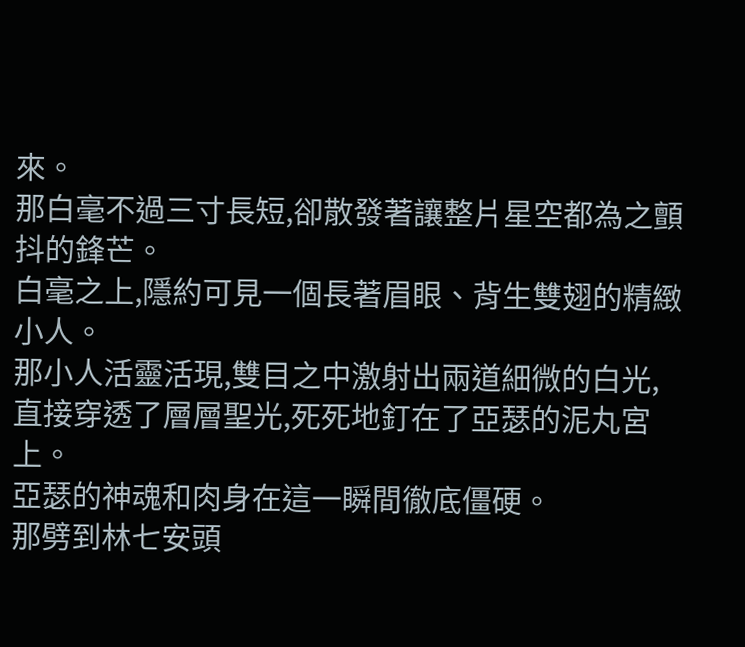來。
那白毫不過三寸長短,卻散發著讓整片星空都為之顫抖的鋒芒。
白毫之上,隱約可見一個長著眉眼、背生雙翅的精緻小人。
那小人活靈活現,雙目之中激射出兩道細微的白光,直接穿透了層層聖光,死死地釘在了亞瑟的泥丸宮上。
亞瑟的神魂和肉身在這一瞬間徹底僵硬。
那劈到林七安頭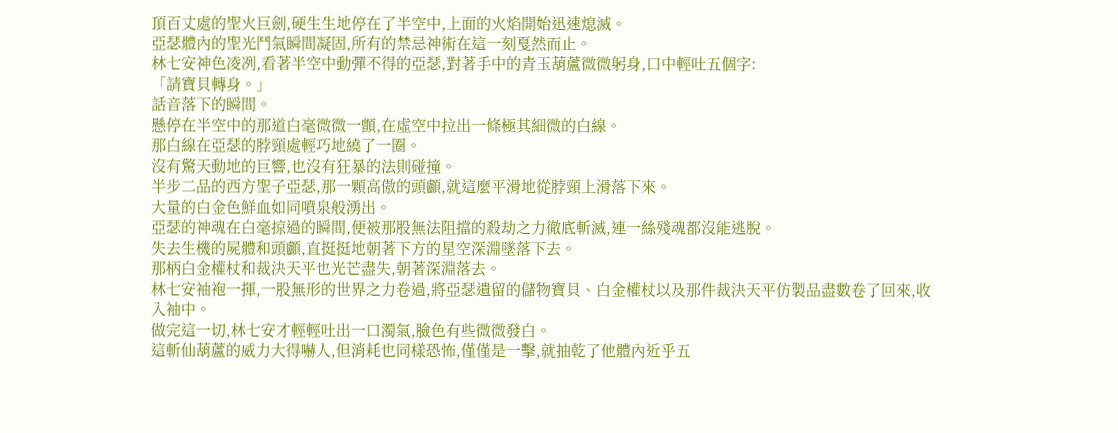頂百丈處的聖火巨劍,硬生生地停在了半空中,上面的火焰開始迅速熄滅。
亞瑟體內的聖光鬥氣瞬間凝固,所有的禁忌神術在這一刻戛然而止。
林七安神色凌冽,看著半空中動彈不得的亞瑟,對著手中的青玉葫蘆微微躬身,口中輕吐五個字:
「請寶貝轉身。」
話音落下的瞬間。
懸停在半空中的那道白毫微微一顫,在虛空中拉出一條極其細微的白線。
那白線在亞瑟的脖頸處輕巧地繞了一圈。
沒有驚天動地的巨響,也沒有狂暴的法則碰撞。
半步二品的西方聖子亞瑟,那一顆高傲的頭顱,就這麼平滑地從脖頸上滑落下來。
大量的白金色鮮血如同噴泉般湧出。
亞瑟的神魂在白毫掠過的瞬間,便被那股無法阻擋的殺劫之力徹底斬滅,連一絲殘魂都沒能逃脫。
失去生機的屍體和頭顱,直挺挺地朝著下方的星空深淵墜落下去。
那柄白金權杖和裁決天平也光芒盡失,朝著深淵落去。
林七安袖袍一揮,一股無形的世界之力卷過,將亞瑟遺留的儲物寶貝、白金權杖以及那件裁決天平仿製品盡數卷了回來,收入袖中。
做完這一切,林七安才輕輕吐出一口濁氣,臉色有些微微發白。
這斬仙葫蘆的威力大得嚇人,但消耗也同樣恐怖,僅僅是一擊,就抽乾了他體內近乎五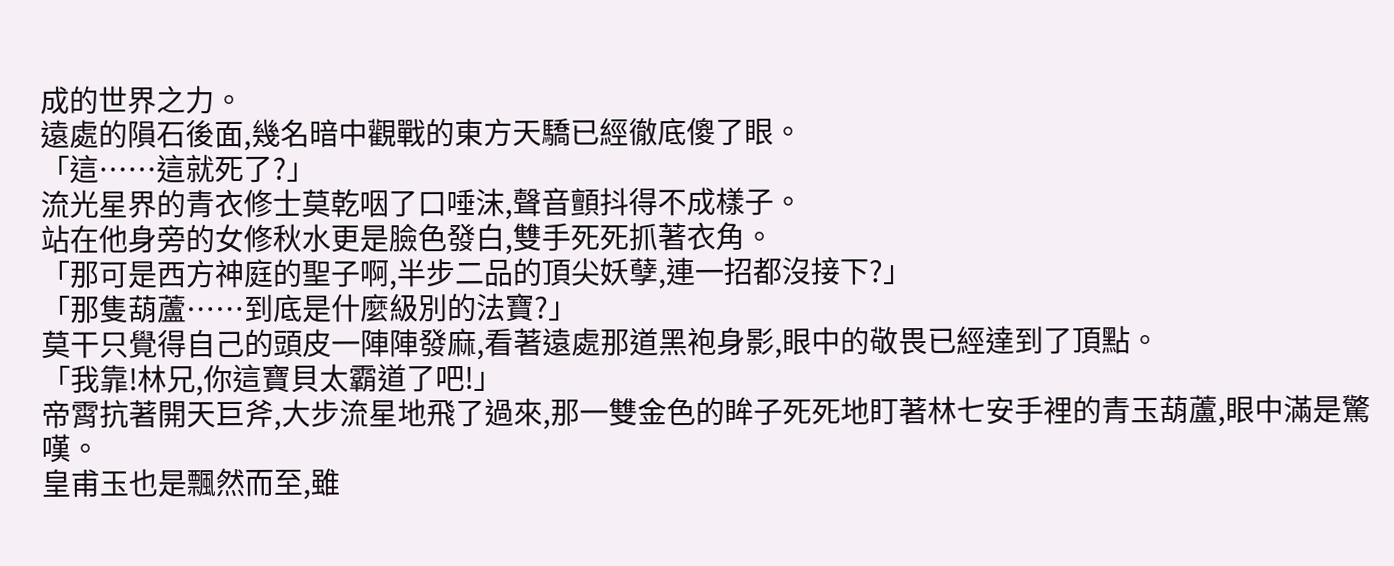成的世界之力。
遠處的隕石後面,幾名暗中觀戰的東方天驕已經徹底傻了眼。
「這……這就死了?」
流光星界的青衣修士莫乾咽了口唾沫,聲音顫抖得不成樣子。
站在他身旁的女修秋水更是臉色發白,雙手死死抓著衣角。
「那可是西方神庭的聖子啊,半步二品的頂尖妖孽,連一招都沒接下?」
「那隻葫蘆……到底是什麼級別的法寶?」
莫干只覺得自己的頭皮一陣陣發麻,看著遠處那道黑袍身影,眼中的敬畏已經達到了頂點。
「我靠!林兄,你這寶貝太霸道了吧!」
帝霄抗著開天巨斧,大步流星地飛了過來,那一雙金色的眸子死死地盯著林七安手裡的青玉葫蘆,眼中滿是驚嘆。
皇甫玉也是飄然而至,雖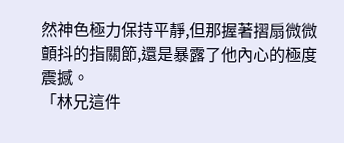然神色極力保持平靜,但那握著摺扇微微顫抖的指關節,還是暴露了他內心的極度震撼。
「林兄這件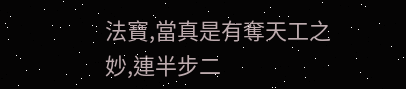法寶,當真是有奪天工之妙,連半步二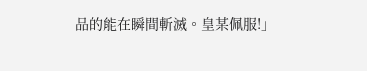品的能在瞬間斬滅。皇某佩服!」